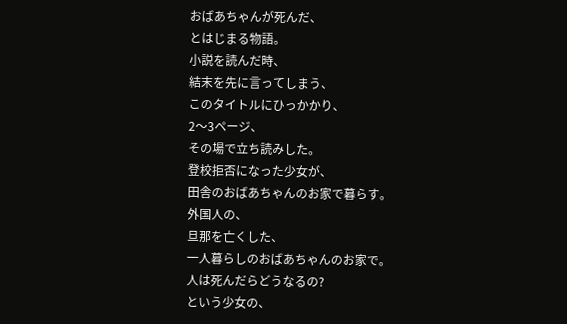おばあちゃんが死んだ、
とはじまる物語。
小説を読んだ時、
結末を先に言ってしまう、
このタイトルにひっかかり、
2〜3ページ、
その場で立ち読みした。
登校拒否になった少女が、
田舎のおばあちゃんのお家で暮らす。
外国人の、
旦那を亡くした、
一人暮らしのおばあちゃんのお家で。
人は死んだらどうなるの?
という少女の、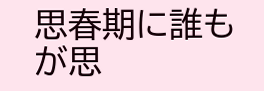思春期に誰もが思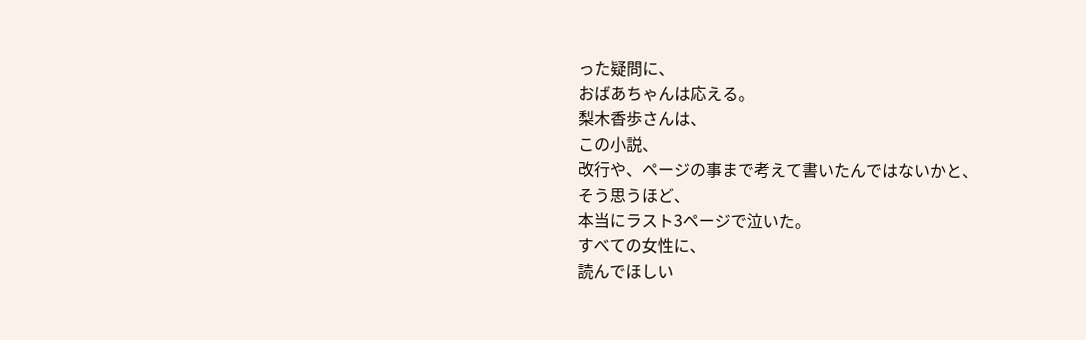った疑問に、
おばあちゃんは応える。
梨木香歩さんは、
この小説、
改行や、ページの事まで考えて書いたんではないかと、
そう思うほど、
本当にラスト3ページで泣いた。
すべての女性に、
読んでほしい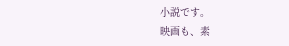小説です。
映画も、素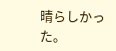晴らしかった。